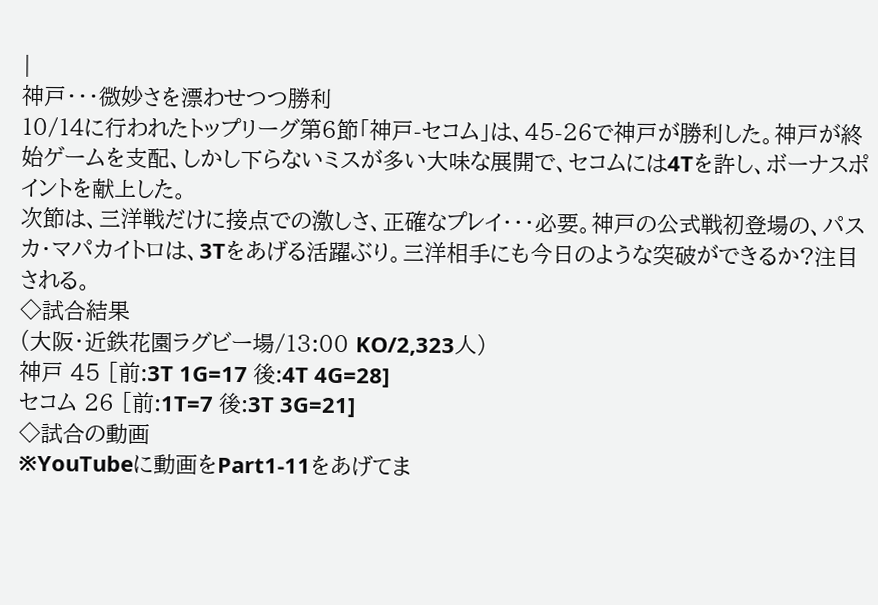|
神戸・・・微妙さを漂わせつつ勝利
10/14に行われたトップリーグ第6節「神戸-セコム」は、45-26で神戸が勝利した。神戸が終始ゲームを支配、しかし下らないミスが多い大味な展開で、セコムには4Tを許し、ボーナスポイントを献上した。
次節は、三洋戦だけに接点での激しさ、正確なプレイ・・・必要。神戸の公式戦初登場の、パスカ・マパカイトロは、3Tをあげる活躍ぶり。三洋相手にも今日のような突破ができるか?注目される。
◇試合結果
(大阪・近鉄花園ラグビー場/13:00 KO/2,323人)
神戸 45 [前:3T 1G=17 後:4T 4G=28]
セコム 26 [前:1T=7 後:3T 3G=21]
◇試合の動画
※YouTubeに動画をPart1-11をあげてま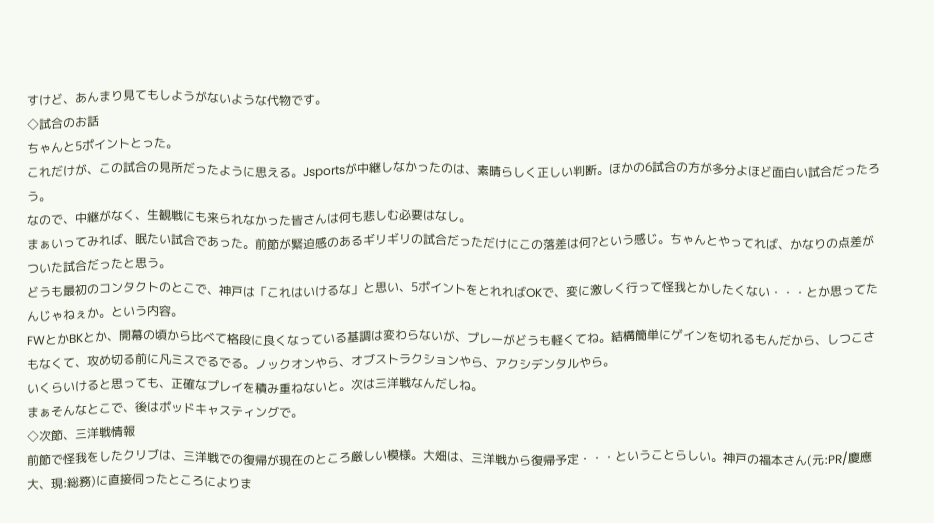すけど、あんまり見てもしようがないような代物です。
◇試合のお話
ちゃんと5ポイントとった。
これだけが、この試合の見所だったように思える。Jsportsが中継しなかったのは、素晴らしく正しい判断。ほかの6試合の方が多分よほど面白い試合だったろう。
なので、中継がなく、生観戦にも来られなかった皆さんは何も悲しむ必要はなし。
まぁいってみれば、眠たい試合であった。前節が緊迫感のあるギリギリの試合だっただけにこの落差は何?という感じ。ちゃんとやってれば、かなりの点差がついた試合だったと思う。
どうも最初のコンタクトのとこで、神戸は「これはいけるな」と思い、5ポイントをとれればOKで、変に激しく行って怪我とかしたくない・・・とか思ってたんじゃねぇか。という内容。
FWとかBKとか、開幕の頃から比べて格段に良くなっている基調は変わらないが、プレーがどうも軽くてね。結構簡単にゲインを切れるもんだから、しつこさもなくて、攻め切る前に凡ミスでるでる。ノックオンやら、オブストラクションやら、アクシデンタルやら。
いくらいけると思っても、正確なプレイを積み重ねないと。次は三洋戦なんだしね。
まぁそんなとこで、後はポッドキャスティングで。
◇次節、三洋戦情報
前節で怪我をしたクリブは、三洋戦での復帰が現在のところ厳しい模様。大畑は、三洋戦から復帰予定・・・ということらしい。神戸の福本さん(元:PR/慶應大、現:総務)に直接伺ったところによりま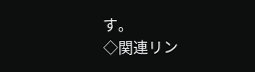す。
◇関連リン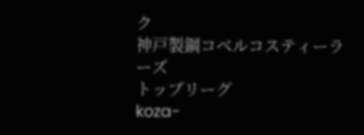ク
神戸製鋼コベルコスティーラーズ
トップリーグ
koza-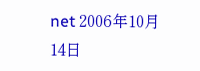net 2006年10月14日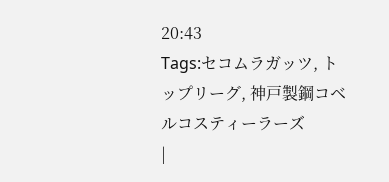20:43
Tags:セコムラガッツ, トップリーグ, 神戸製鋼コベルコスティーラーズ
|